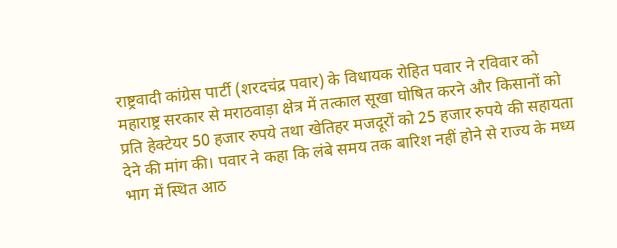राष्ट्रवादी कांग्रेस पार्टी (शरदचंद्र पवार) के विधायक रोहित पवार ने रविवार को महाराष्ट्र सरकार से मराठवाड़ा क्षेत्र में तत्काल सूखा घोषित करने और किसानों को प्रति हेक्टेयर 50 हजार रुपये तथा खेतिहर मजदूरों को 25 हजार रुपये की सहायता देने की मांग की। पवार ने कहा कि लंबे समय तक बारिश नहीं होने से राज्य के मध्य भाग में स्थित आठ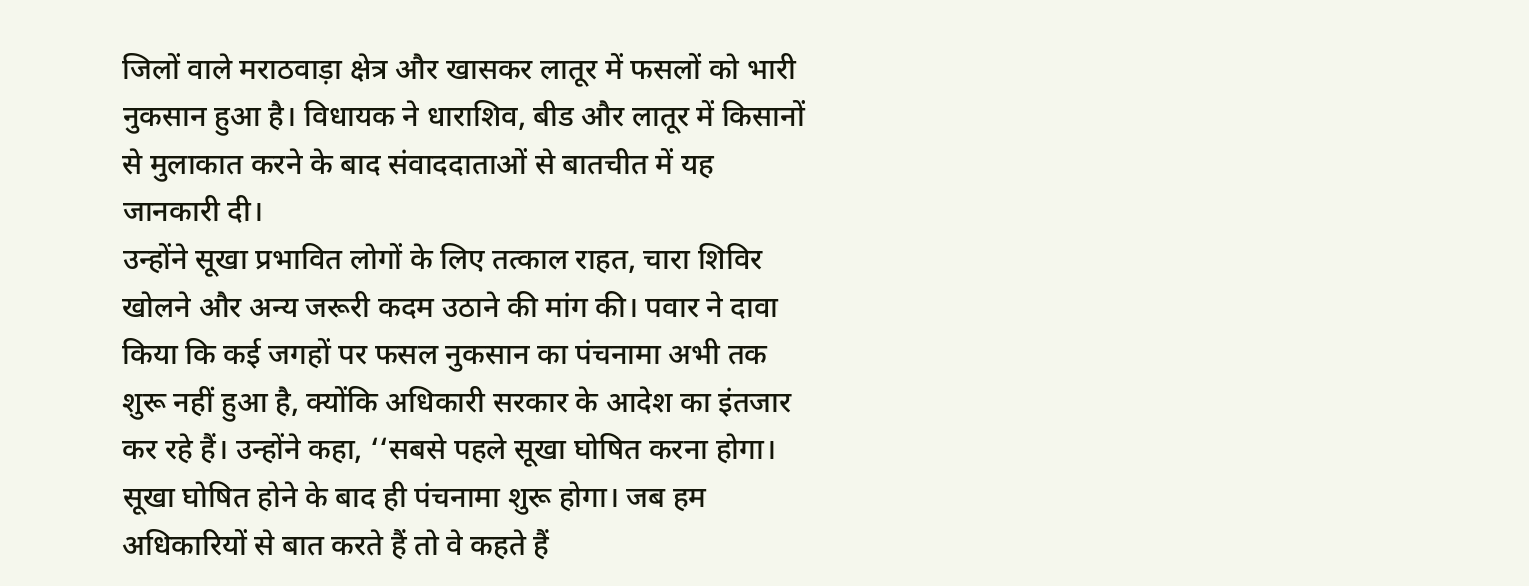जिलों वाले मराठवाड़ा क्षेत्र और खासकर लातूर में फसलों को भारी नुकसान हुआ है। विधायक ने धाराशिव, बीड और लातूर में किसानों से मुलाकात करने के बाद संवाददाताओं से बातचीत में यह जानकारी दी।
उन्होंने सूखा प्रभावित लोगों के लिए तत्काल राहत, चारा शिविर खोलने और अन्य जरूरी कदम उठाने की मांग की। पवार ने दावा किया कि कई जगहों पर फसल नुकसान का पंचनामा अभी तक शुरू नहीं हुआ है, क्योंकि अधिकारी सरकार के आदेश का इंतजार कर रहे हैं। उन्होंने कहा, ‘‘सबसे पहले सूखा घोषित करना होगा।
सूखा घोषित होने के बाद ही पंचनामा शुरू होगा। जब हम अधिकारियों से बात करते हैं तो वे कहते हैं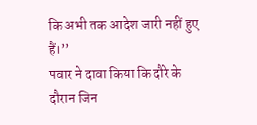कि अभी तक आदेश जारी नहीं हुए हैं।’’
पवार ने दावा किया कि दौरे के दौरान जिन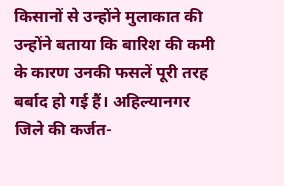किसानों से उन्होंने मुलाकात की उन्होंने बताया कि बारिश की कमी के कारण उनकी फसलें पूरी तरह बर्बाद हो गई हैं। अहिल्यानगर जिले की कर्जत-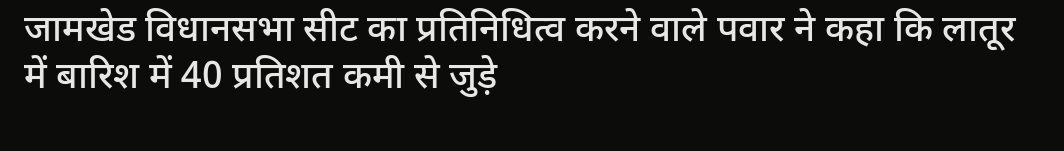जामखेड विधानसभा सीट का प्रतिनिधित्व करने वाले पवार ने कहा कि लातूर में बारिश में 40 प्रतिशत कमी से जुड़े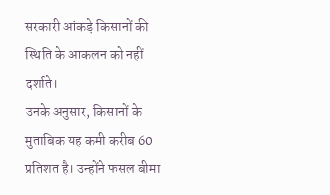सरकारी आंकड़े किसानों की स्थिति के आकलन को नहीं दर्शाते।
उनके अनुसार, किसानों के मुताबिक यह कमी करीब 60 प्रतिशत है। उन्होंने फसल बीमा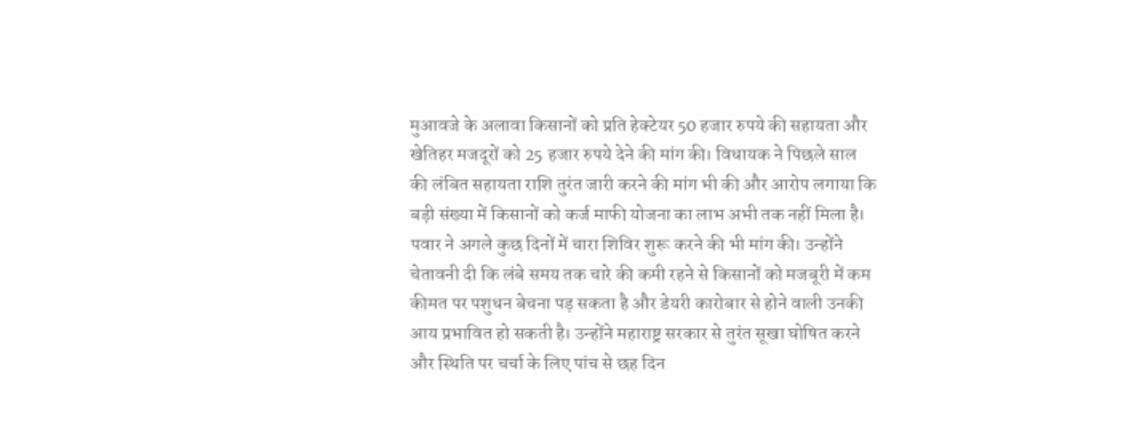मुआवजे के अलावा किसानों को प्रति हेक्टेयर 50 हजार रुपये की सहायता और खेतिहर मजदूरों को 25 हजार रुपये देने की मांग की। विधायक ने पिछले साल की लंबित सहायता राशि तुरंत जारी करने की मांग भी की और आरोप लगाया कि बड़ी संख्या में किसानों को कर्ज माफी योजना का लाभ अभी तक नहीं मिला है।
पवार ने अगले कुछ दिनों में चारा शिविर शुरू करने की भी मांग की। उन्होंने चेतावनी दी कि लंबे समय तक चारे की कमी रहने से किसानों को मजबूरी में कम कीमत पर पशुधन बेचना पड़ सकता है और डेयरी कारोबार से होने वाली उनकी आय प्रभावित हो सकती है। उन्होंने महाराष्ट्र सरकार से तुरंत सूखा घोषित करने और स्थिति पर चर्चा के लिए पांच से छह दिन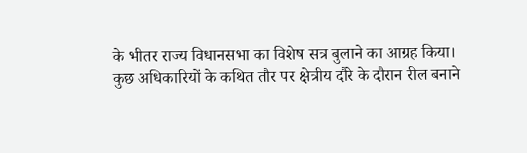के भीतर राज्य विधानसभा का विशेष सत्र बुलाने का आग्रह किया।
कुछ अधिकारियों के कथित तौर पर क्षेत्रीय दौरे के दौरान रील बनाने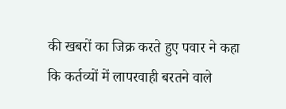की खबरों का जिक्र करते हुए पवार ने कहा कि कर्तव्यों में लापरवाही बरतने वाले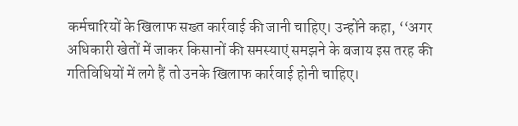कर्मचारियों के खिलाफ सख्त कार्रवाई की जानी चाहिए। उन्होंने कहा, ‘‘अगर अधिकारी खेतों में जाकर किसानों की समस्याएं समझने के बजाय इस तरह की गतिविधियों में लगे हैं तो उनके खिलाफ कार्रवाई होनी चाहिए।